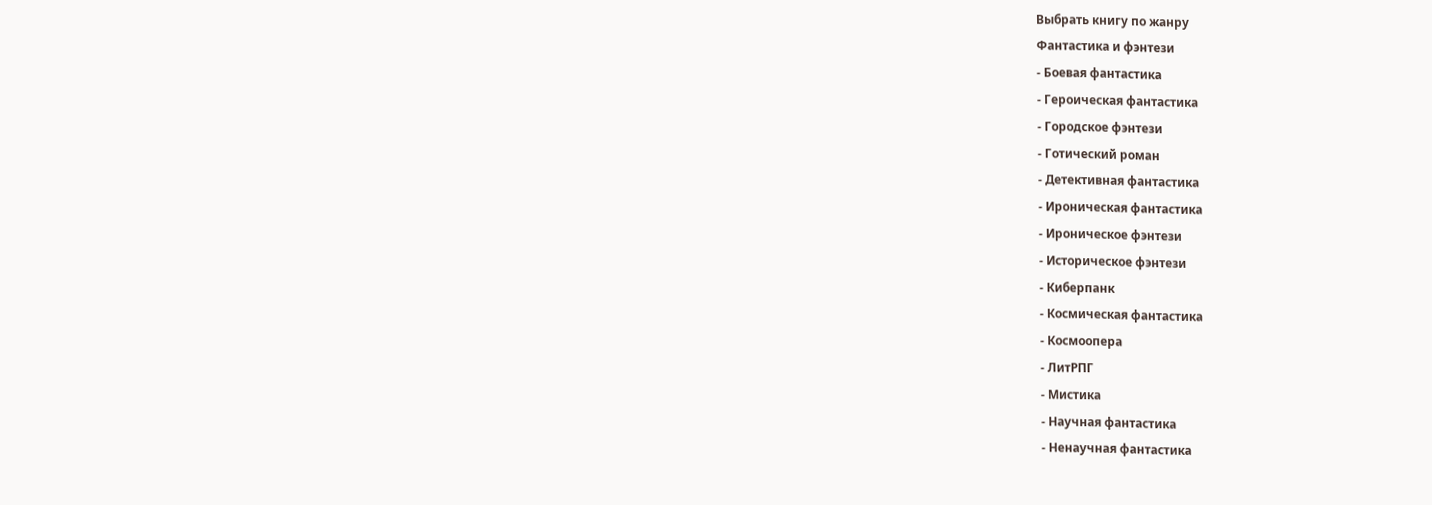Выбрать книгу по жанру
Фантастика и фэнтези
- Боевая фантастика
- Героическая фантастика
- Городское фэнтези
- Готический роман
- Детективная фантастика
- Ироническая фантастика
- Ироническое фэнтези
- Историческое фэнтези
- Киберпанк
- Космическая фантастика
- Космоопера
- ЛитРПГ
- Мистика
- Научная фантастика
- Ненаучная фантастика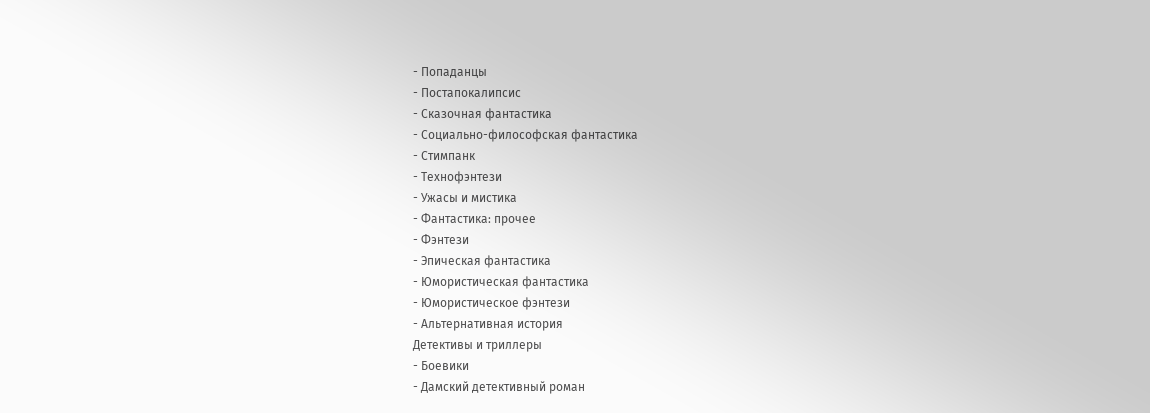- Попаданцы
- Постапокалипсис
- Сказочная фантастика
- Социально-философская фантастика
- Стимпанк
- Технофэнтези
- Ужасы и мистика
- Фантастика: прочее
- Фэнтези
- Эпическая фантастика
- Юмористическая фантастика
- Юмористическое фэнтези
- Альтернативная история
Детективы и триллеры
- Боевики
- Дамский детективный роман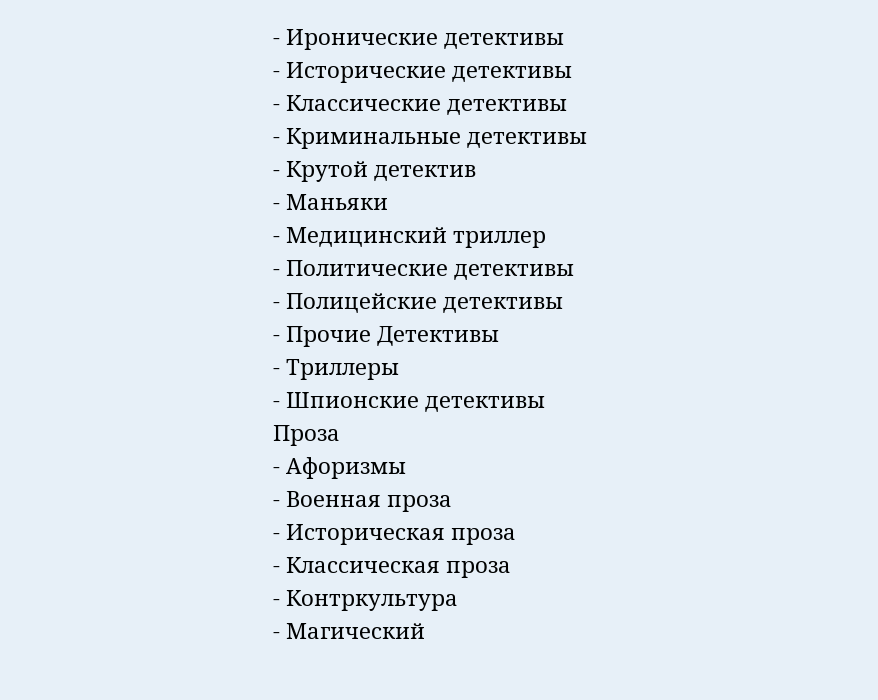- Иронические детективы
- Исторические детективы
- Классические детективы
- Криминальные детективы
- Крутой детектив
- Маньяки
- Медицинский триллер
- Политические детективы
- Полицейские детективы
- Прочие Детективы
- Триллеры
- Шпионские детективы
Проза
- Афоризмы
- Военная проза
- Историческая проза
- Классическая проза
- Контркультура
- Магический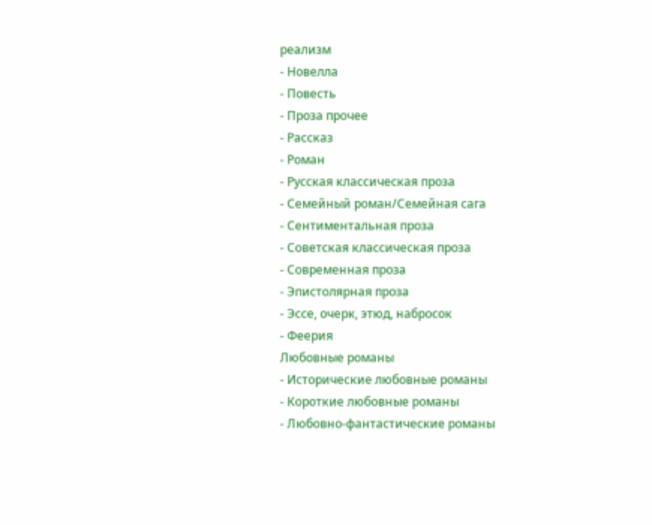реализм
- Новелла
- Повесть
- Проза прочее
- Рассказ
- Роман
- Русская классическая проза
- Семейный роман/Семейная сага
- Сентиментальная проза
- Советская классическая проза
- Современная проза
- Эпистолярная проза
- Эссе, очерк, этюд, набросок
- Феерия
Любовные романы
- Исторические любовные романы
- Короткие любовные романы
- Любовно-фантастические романы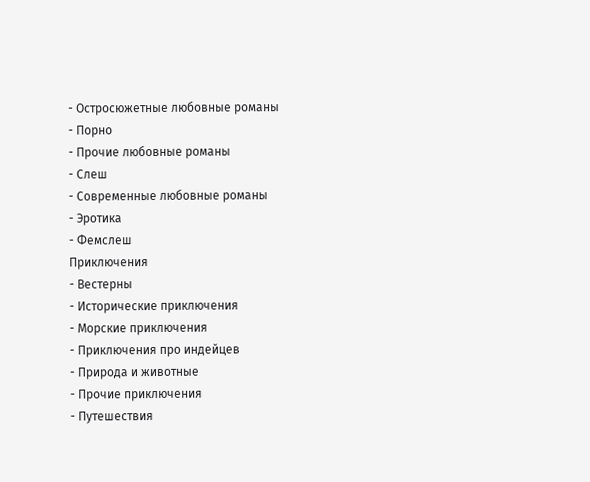- Остросюжетные любовные романы
- Порно
- Прочие любовные романы
- Слеш
- Современные любовные романы
- Эротика
- Фемслеш
Приключения
- Вестерны
- Исторические приключения
- Морские приключения
- Приключения про индейцев
- Природа и животные
- Прочие приключения
- Путешествия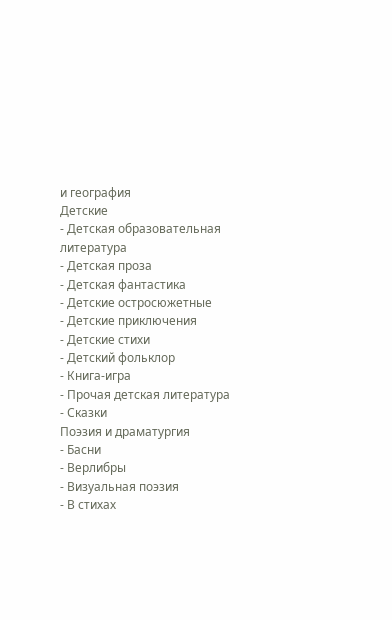и география
Детские
- Детская образовательная литература
- Детская проза
- Детская фантастика
- Детские остросюжетные
- Детские приключения
- Детские стихи
- Детский фольклор
- Книга-игра
- Прочая детская литература
- Сказки
Поэзия и драматургия
- Басни
- Верлибры
- Визуальная поэзия
- В стихах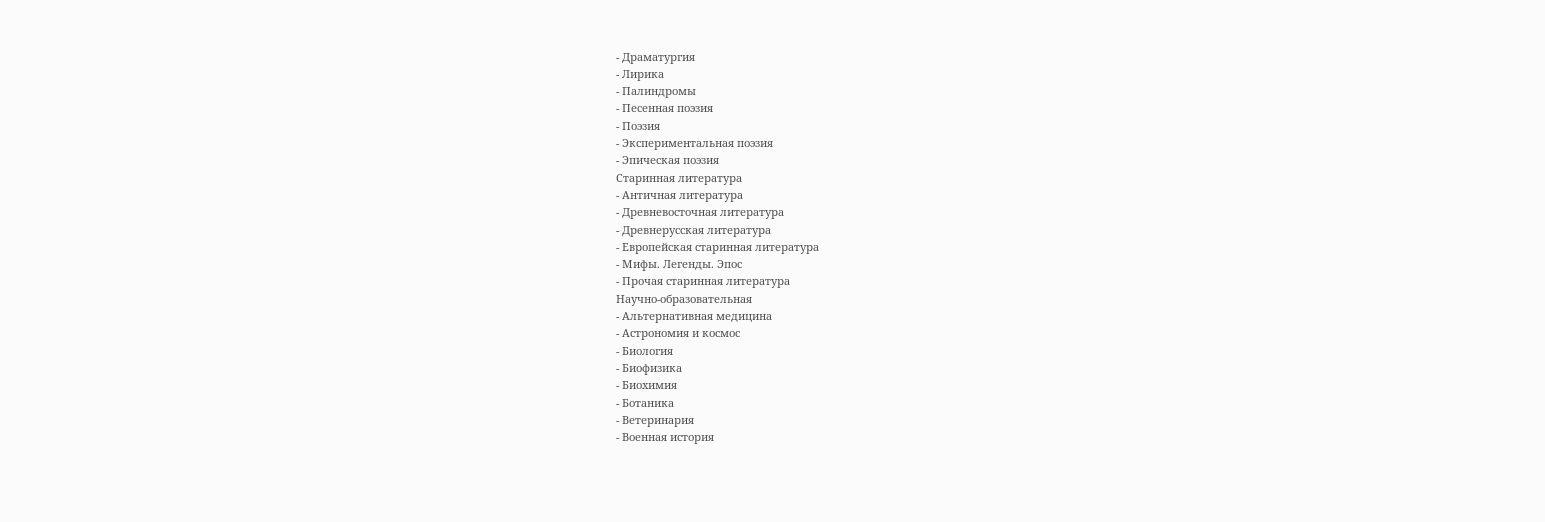- Драматургия
- Лирика
- Палиндромы
- Песенная поэзия
- Поэзия
- Экспериментальная поэзия
- Эпическая поэзия
Старинная литература
- Античная литература
- Древневосточная литература
- Древнерусская литература
- Европейская старинная литература
- Мифы. Легенды. Эпос
- Прочая старинная литература
Научно-образовательная
- Альтернативная медицина
- Астрономия и космос
- Биология
- Биофизика
- Биохимия
- Ботаника
- Ветеринария
- Военная история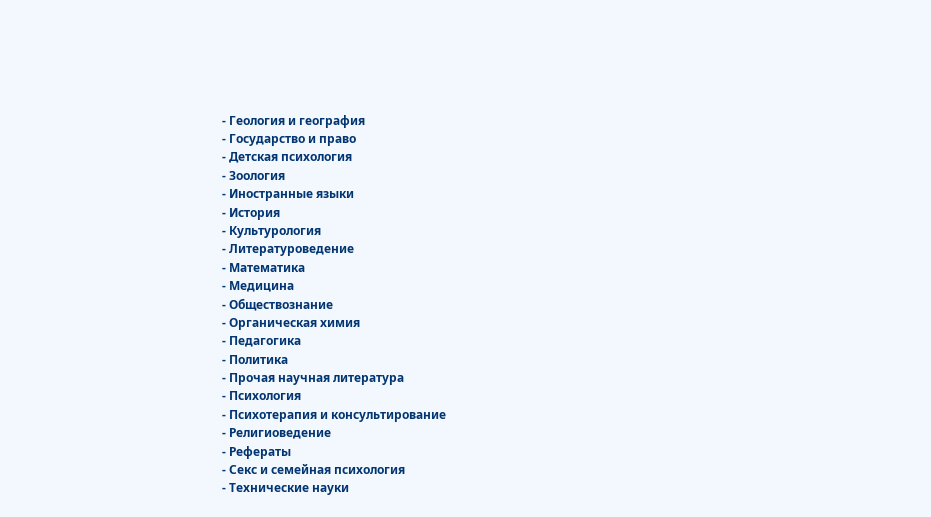- Геология и география
- Государство и право
- Детская психология
- Зоология
- Иностранные языки
- История
- Культурология
- Литературоведение
- Математика
- Медицина
- Обществознание
- Органическая химия
- Педагогика
- Политика
- Прочая научная литература
- Психология
- Психотерапия и консультирование
- Религиоведение
- Рефераты
- Секс и семейная психология
- Технические науки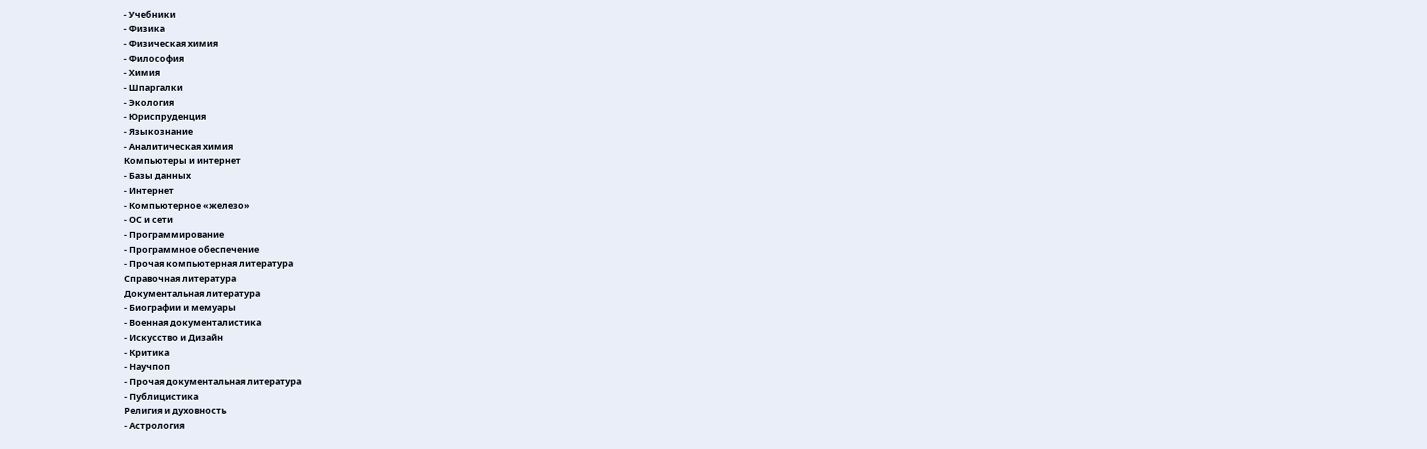- Учебники
- Физика
- Физическая химия
- Философия
- Химия
- Шпаргалки
- Экология
- Юриспруденция
- Языкознание
- Аналитическая химия
Компьютеры и интернет
- Базы данных
- Интернет
- Компьютерное «железо»
- ОС и сети
- Программирование
- Программное обеспечение
- Прочая компьютерная литература
Справочная литература
Документальная литература
- Биографии и мемуары
- Военная документалистика
- Искусство и Дизайн
- Критика
- Научпоп
- Прочая документальная литература
- Публицистика
Религия и духовность
- Астрология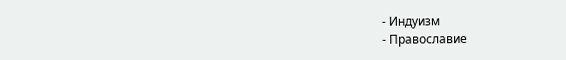- Индуизм
- Православие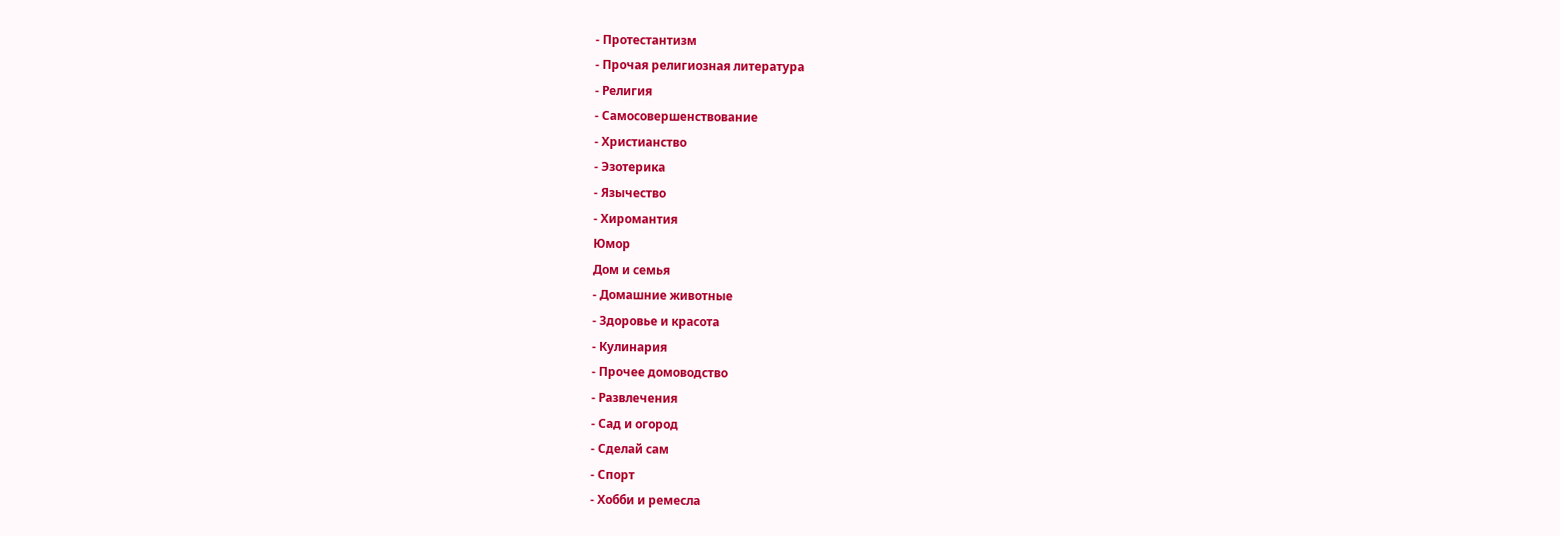- Протестантизм
- Прочая религиозная литература
- Религия
- Самосовершенствование
- Христианство
- Эзотерика
- Язычество
- Хиромантия
Юмор
Дом и семья
- Домашние животные
- Здоровье и красота
- Кулинария
- Прочее домоводство
- Развлечения
- Сад и огород
- Сделай сам
- Спорт
- Хобби и ремесла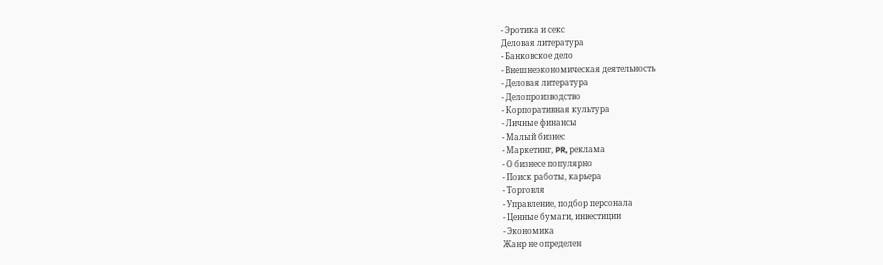- Эротика и секс
Деловая литература
- Банковское дело
- Внешнеэкономическая деятельность
- Деловая литература
- Делопроизводство
- Корпоративная культура
- Личные финансы
- Малый бизнес
- Маркетинг, PR, реклама
- О бизнесе популярно
- Поиск работы, карьера
- Торговля
- Управление, подбор персонала
- Ценные бумаги, инвестиции
- Экономика
Жанр не определен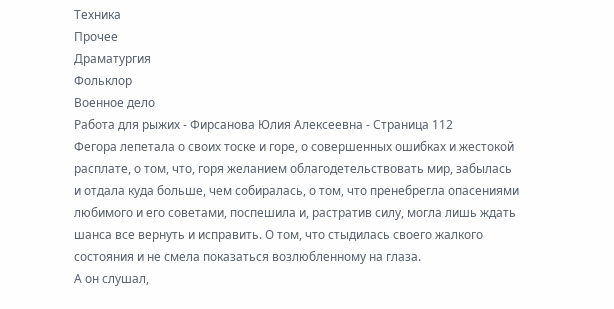Техника
Прочее
Драматургия
Фольклор
Военное дело
Работа для рыжих - Фирсанова Юлия Алексеевна - Страница 112
Фегора лепетала о своих тоске и горе, о совершенных ошибках и жестокой расплате, о том, что, горя желанием облагодетельствовать мир, забылась и отдала куда больше, чем собиралась, о том, что пренебрегла опасениями любимого и его советами, поспешила и, растратив силу, могла лишь ждать шанса все вернуть и исправить. О том, что стыдилась своего жалкого состояния и не смела показаться возлюбленному на глаза.
А он слушал,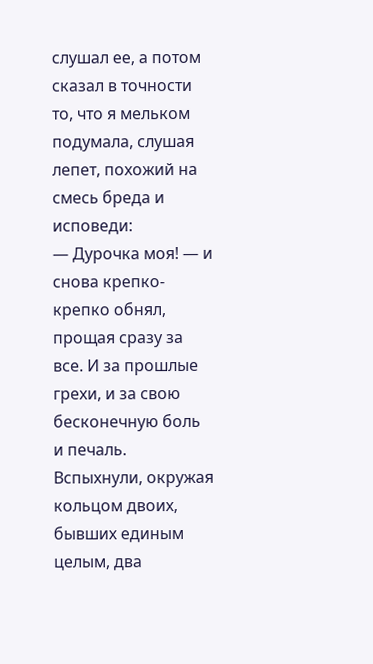слушал ее, а потом сказал в точности то, что я мельком подумала, слушая лепет, похожий на смесь бреда и исповеди:
— Дурочка моя! — и снова крепко-крепко обнял, прощая сразу за все. И за прошлые грехи, и за свою бесконечную боль и печаль.
Вспыхнули, окружая кольцом двоих, бывших единым целым, два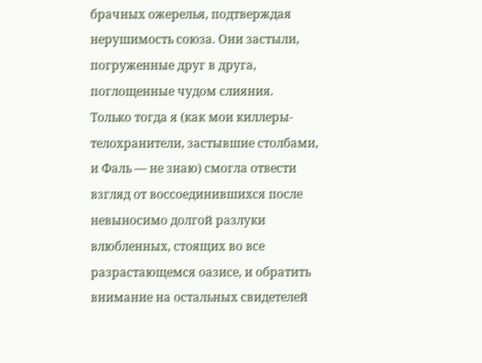брачных ожерелья, подтверждая нерушимость союза. Они застыли, погруженные друг в друга, поглощенные чудом слияния.
Только тогда я (как мои киллеры-телохранители, застывшие столбами, и Фаль — не знаю) смогла отвести взгляд от воссоединившихся после невыносимо долгой разлуки влюбленных, стоящих во все разрастающемся оазисе, и обратить внимание на остальных свидетелей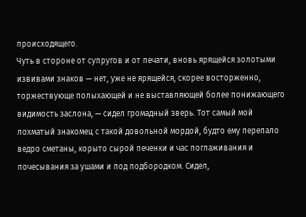происходящего.
Чуть в стороне от супругов и от печати, вновь ярящейся золотыми извивами знаков — нет, уже не ярящейся, скорее восторженно, торжествующе полыхающей и не выставляющей более понижающего видимость заслона, — сидел громадный зверь. Тот самый мой лохматый знакомец с такой довольной мордой, будто ему перепало ведро сметаны, корыто сырой печенки и час поглаживания и почесывания за ушами и под подбородком. Сидел,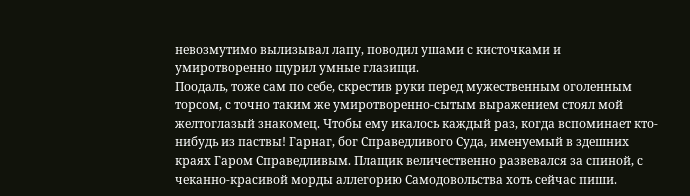невозмутимо вылизывал лапу, поводил ушами с кисточками и умиротворенно щурил умные глазищи.
Поодаль, тоже сам по себе, скрестив руки перед мужественным оголенным торсом, с точно таким же умиротворенно-сытым выражением стоял мой желтоглазый знакомец. Чтобы ему икалось каждый раз, когда вспоминает кто-нибудь из паствы! Гарнаг, бог Справедливого Суда, именуемый в здешних краях Гаром Справедливым. Плащик величественно развевался за спиной, с чеканно-красивой морды аллегорию Самодовольства хоть сейчас пиши.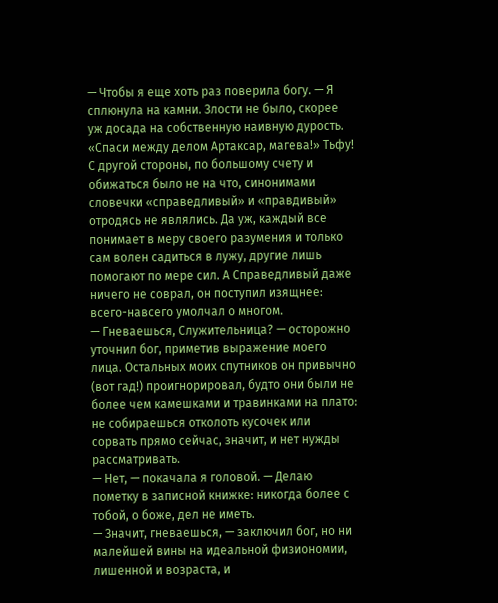— Чтобы я еще хоть раз поверила богу. — Я сплюнула на камни. Злости не было, скорее уж досада на собственную наивную дурость. «Спаси между делом Артаксар, магева!» Тьфу!
С другой стороны, по большому счету и обижаться было не на что, синонимами словечки «справедливый» и «правдивый» отродясь не являлись. Да уж, каждый все понимает в меру своего разумения и только сам волен садиться в лужу, другие лишь помогают по мере сил. А Справедливый даже ничего не соврал, он поступил изящнее: всего-навсего умолчал о многом.
— Гневаешься, Служительница? — осторожно уточнил бог, приметив выражение моего лица. Остальных моих спутников он привычно (вот гад!) проигнорировал, будто они были не более чем камешками и травинками на плато: не собираешься отколоть кусочек или сорвать прямо сейчас, значит, и нет нужды рассматривать.
— Нет, — покачала я головой. — Делаю пометку в записной книжке: никогда более с тобой, о боже, дел не иметь.
— Значит, гневаешься, — заключил бог, но ни малейшей вины на идеальной физиономии, лишенной и возраста, и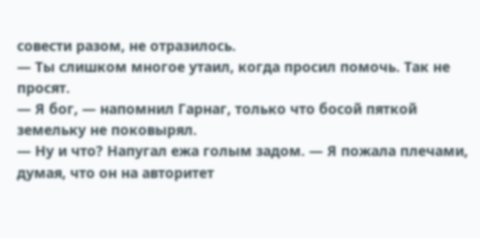совести разом, не отразилось.
— Ты слишком многое утаил, когда просил помочь. Так не просят.
— Я бог, — напомнил Гарнаг, только что босой пяткой земельку не поковырял.
— Ну и что? Напугал ежа голым задом. — Я пожала плечами, думая, что он на авторитет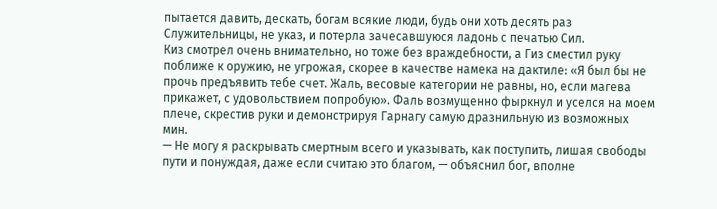пытается давить, дескать, богам всякие люди, будь они хоть десять раз Служительницы, не указ, и потерла зачесавшуюся ладонь с печатью Сил.
Киз смотрел очень внимательно, но тоже без враждебности, а Гиз сместил руку поближе к оружию, не угрожая, скорее в качестве намека на дактиле: «Я был бы не прочь предъявить тебе счет. Жаль, весовые категории не равны, но, если магева прикажет, с удовольствием попробую». Фаль возмущенно фыркнул и уселся на моем плече, скрестив руки и демонстрируя Гарнагу самую дразнильную из возможных мин.
— Не могу я раскрывать смертным всего и указывать, как поступить, лишая свободы пути и понуждая, даже если считаю это благом, — объяснил бог, вполне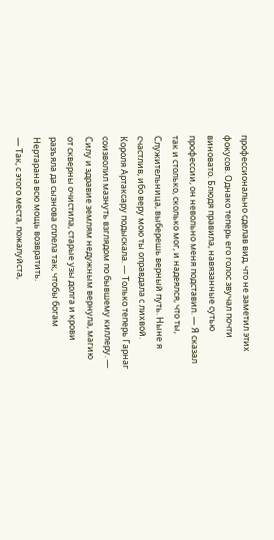профессионально сделав вид, что не заметил этих фокусов. Однако теперь его голос звучал почти виновато. Блюдя правила, навязанные сутью профессии, он невольно меня подставил. — Я сказал так и столько, сколько мог, и надеялся, что ты, Служительница, выберешь верный путь. Ныне я счастлив, ибо веру мою ты оправдала с лихвой. Короля Артаксару подыскала. — Только теперь Гарнаг соизволил мазнуть взглядом по бывшему киллеру. — Силу и здравие землям недужным вернула, магию от скверны очистила, старые узы долга и крови разъяла да сызнова сплела так, чтобы богам Нертарана всю мощь возвратить.
— Так, с этого места, пожалуйста,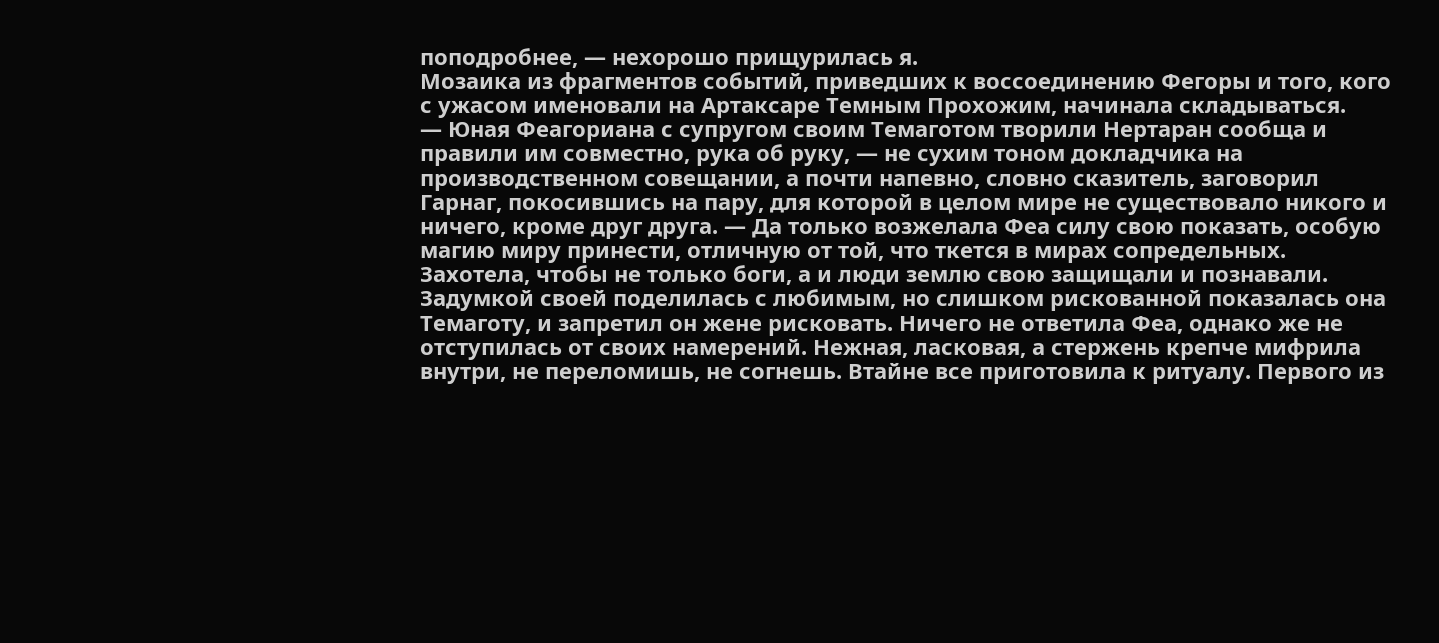поподробнее, — нехорошо прищурилась я.
Мозаика из фрагментов событий, приведших к воссоединению Фегоры и того, кого с ужасом именовали на Артаксаре Темным Прохожим, начинала складываться.
— Юная Феагориана с супругом своим Темаготом творили Нертаран сообща и правили им совместно, рука об руку, — не сухим тоном докладчика на производственном совещании, а почти напевно, словно сказитель, заговорил Гарнаг, покосившись на пару, для которой в целом мире не существовало никого и ничего, кроме друг друга. — Да только возжелала Феа силу свою показать, особую магию миру принести, отличную от той, что ткется в мирах сопредельных. Захотела, чтобы не только боги, а и люди землю свою защищали и познавали. Задумкой своей поделилась с любимым, но слишком рискованной показалась она Темаготу, и запретил он жене рисковать. Ничего не ответила Феа, однако же не отступилась от своих намерений. Нежная, ласковая, а стержень крепче мифрила внутри, не переломишь, не согнешь. Втайне все приготовила к ритуалу. Первого из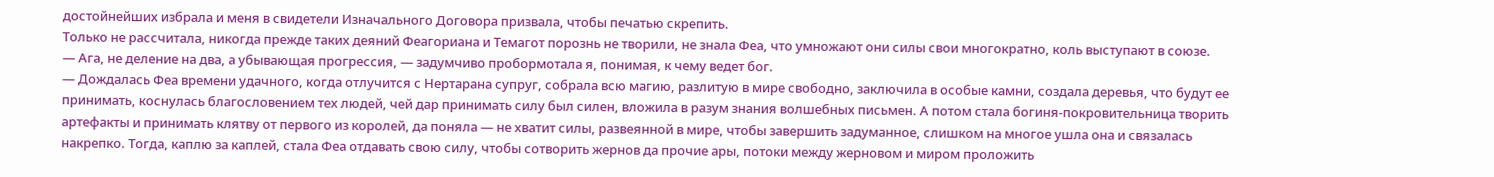достойнейших избрала и меня в свидетели Изначального Договора призвала, чтобы печатью скрепить.
Только не рассчитала, никогда прежде таких деяний Феагориана и Темагот порознь не творили, не знала Феа, что умножают они силы свои многократно, коль выступают в союзе.
— Ага, не деление на два, а убывающая прогрессия, — задумчиво пробормотала я, понимая, к чему ведет бог.
— Дождалась Феа времени удачного, когда отлучится с Нертарана супруг, собрала всю магию, разлитую в мире свободно, заключила в особые камни, создала деревья, что будут ее принимать, коснулась благословением тех людей, чей дар принимать силу был силен, вложила в разум знания волшебных письмен. А потом стала богиня-покровительница творить артефакты и принимать клятву от первого из королей, да поняла — не хватит силы, развеянной в мире, чтобы завершить задуманное, слишком на многое ушла она и связалась накрепко. Тогда, каплю за каплей, стала Феа отдавать свою силу, чтобы сотворить жернов да прочие ары, потоки между жерновом и миром проложить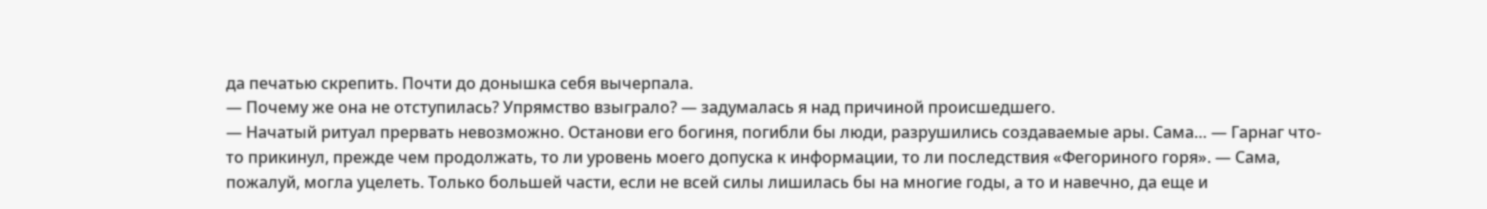да печатью скрепить. Почти до донышка себя вычерпала.
— Почему же она не отступилась? Упрямство взыграло? — задумалась я над причиной происшедшего.
— Начатый ритуал прервать невозможно. Останови его богиня, погибли бы люди, разрушились создаваемые ары. Сама… — Гарнаг что-то прикинул, прежде чем продолжать, то ли уровень моего допуска к информации, то ли последствия «Фегориного горя». — Сама, пожалуй, могла уцелеть. Только большей части, если не всей силы лишилась бы на многие годы, а то и навечно, да еще и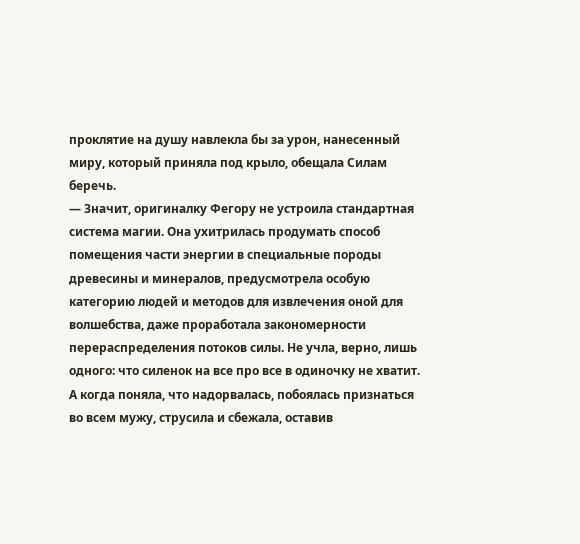проклятие на душу навлекла бы за урон, нанесенный миру, который приняла под крыло, обещала Силам беречь.
— Значит, оригиналку Фегору не устроила стандартная система магии. Она ухитрилась продумать способ помещения части энергии в специальные породы древесины и минералов, предусмотрела особую категорию людей и методов для извлечения оной для волшебства, даже проработала закономерности перераспределения потоков силы. Не учла, верно, лишь одного: что силенок на все про все в одиночку не хватит. А когда поняла, что надорвалась, побоялась признаться во всем мужу, струсила и сбежала, оставив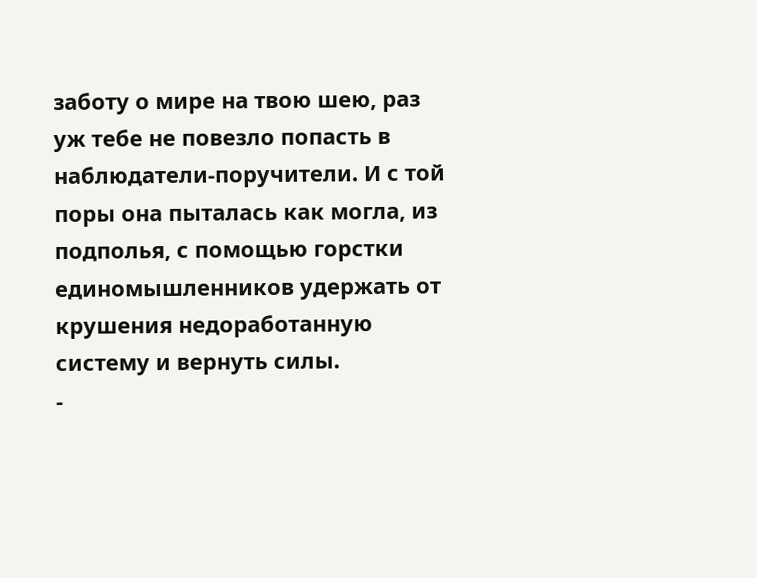заботу о мире на твою шею, раз уж тебе не повезло попасть в наблюдатели-поручители. И с той поры она пыталась как могла, из подполья, с помощью горстки единомышленников удержать от крушения недоработанную систему и вернуть силы.
-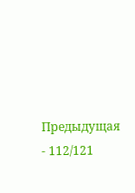Предыдущая
- 112/121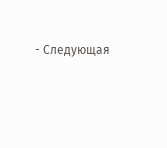- Следующая